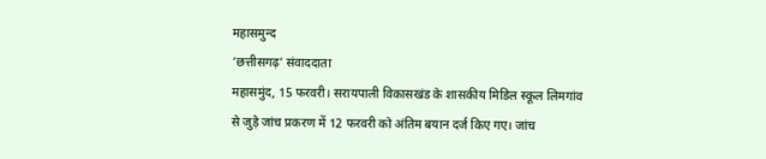महासमुन्द
‘छत्तीसगढ़’ संवाददाता
महासमुंद, 15 फरवरी। सरायपाली विकासखंड के शासकीय मिडिल स्कूल लिमगांव से जुड़े जांच प्रकरण में 12 फरवरी को अंतिम बयान दर्ज किए गए। जांच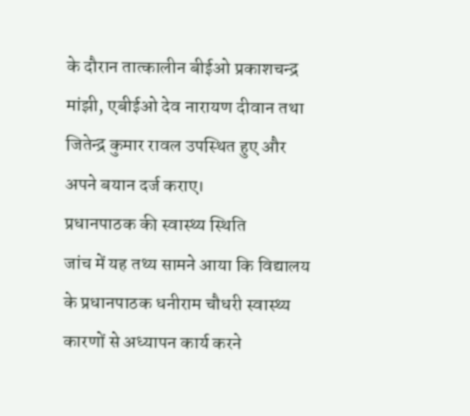के दौरान तात्कालीन बीईओ प्रकाशचन्द्र मांझी, एबीईओ देव नारायण दीवान तथा जितेन्द्र कुमार रावल उपस्थित हुए और अपने बयान दर्ज कराए।
प्रधानपाठक की स्वास्थ्य स्थिति
जांच में यह तथ्य सामने आया कि विद्यालय के प्रधानपाठक धनीराम चौधरी स्वास्थ्य कारणों से अध्यापन कार्य करने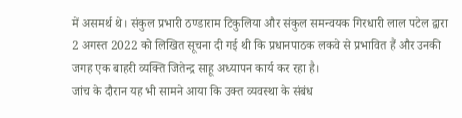में असमर्थ थे। संकुल प्रभारी ठण्डाराम टिकुलिया और संकुल समन्वयक गिरधारी लाल पटेल द्वारा 2 अगस्त 2022 को लिखित सूचना दी गई थी कि प्रधानपाठक लकवे से प्रभावित हैं और उनकी जगह एक बाहरी व्यक्ति जितेन्द्र साहू अध्यापन कार्य कर रहा है।
जांच के दौरान यह भी सामने आया कि उक्त व्यवस्था के संबंध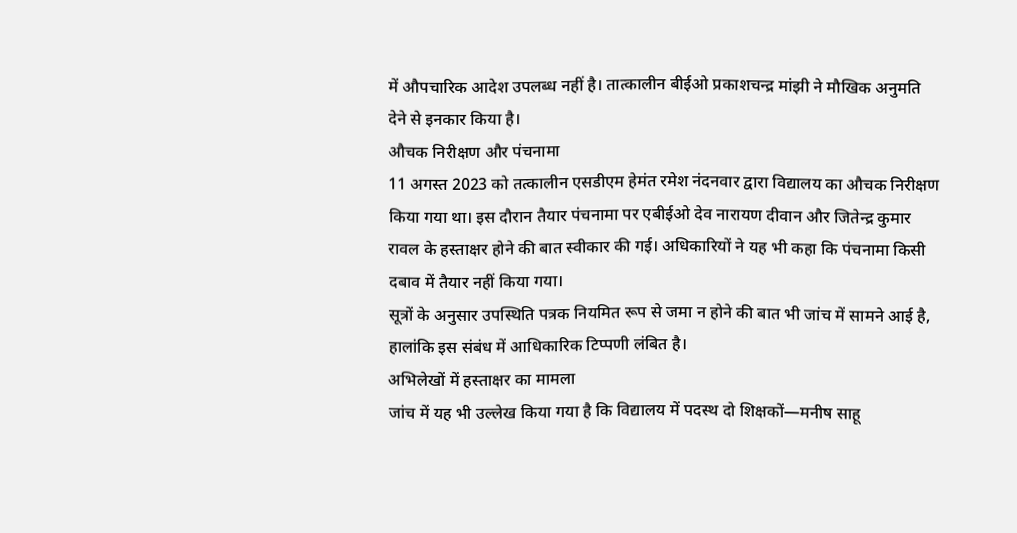में औपचारिक आदेश उपलब्ध नहीं है। तात्कालीन बीईओ प्रकाशचन्द्र मांझी ने मौखिक अनुमति देने से इनकार किया है।
औचक निरीक्षण और पंचनामा
11 अगस्त 2023 को तत्कालीन एसडीएम हेमंत रमेश नंदनवार द्वारा विद्यालय का औचक निरीक्षण किया गया था। इस दौरान तैयार पंचनामा पर एबीईओ देव नारायण दीवान और जितेन्द्र कुमार रावल के हस्ताक्षर होने की बात स्वीकार की गई। अधिकारियों ने यह भी कहा कि पंचनामा किसी दबाव में तैयार नहीं किया गया।
सूत्रों के अनुसार उपस्थिति पत्रक नियमित रूप से जमा न होने की बात भी जांच में सामने आई है, हालांकि इस संबंध में आधिकारिक टिप्पणी लंबित है।
अभिलेखों में हस्ताक्षर का मामला
जांच में यह भी उल्लेख किया गया है कि विद्यालय में पदस्थ दो शिक्षकों—मनीष साहू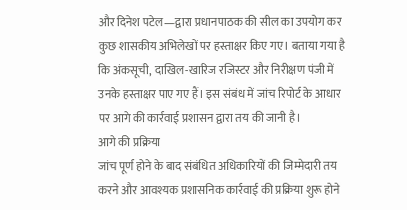और दिनेश पटेल—द्वारा प्रधानपाठक की सील का उपयोग कर कुछ शासकीय अभिलेखों पर हस्ताक्षर किए गए। बताया गया है कि अंकसूची, दाखिल-खारिज रजिस्टर और निरीक्षण पंजी में उनके हस्ताक्षर पाए गए हैं। इस संबंध में जांच रिपोर्ट के आधार पर आगे की कार्रवाई प्रशासन द्वारा तय की जानी है।
आगे की प्रक्रिया
जांच पूर्ण होने के बाद संबंधित अधिकारियों की जिम्मेदारी तय करने और आवश्यक प्रशासनिक कार्रवाई की प्रक्रिया शुरू होने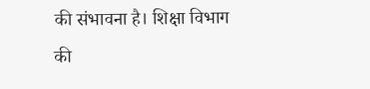की संभावना है। शिक्षा विभाग की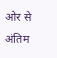ओर से अंतिम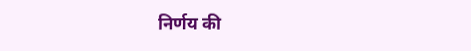निर्णय की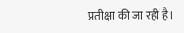प्रतीक्षा की जा रही है।